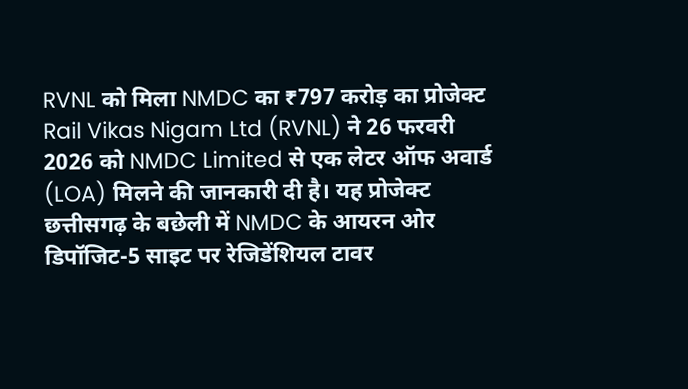RVNL को मिला NMDC का ₹797 करोड़ का प्रोजेक्ट
Rail Vikas Nigam Ltd (RVNL) ने 26 फरवरी 2026 को NMDC Limited से एक लेटर ऑफ अवार्ड (LOA) मिलने की जानकारी दी है। यह प्रोजेक्ट छत्तीसगढ़ के बछेली में NMDC के आयरन ओर डिपॉजिट-5 साइट पर रेजिडेंशियल टावर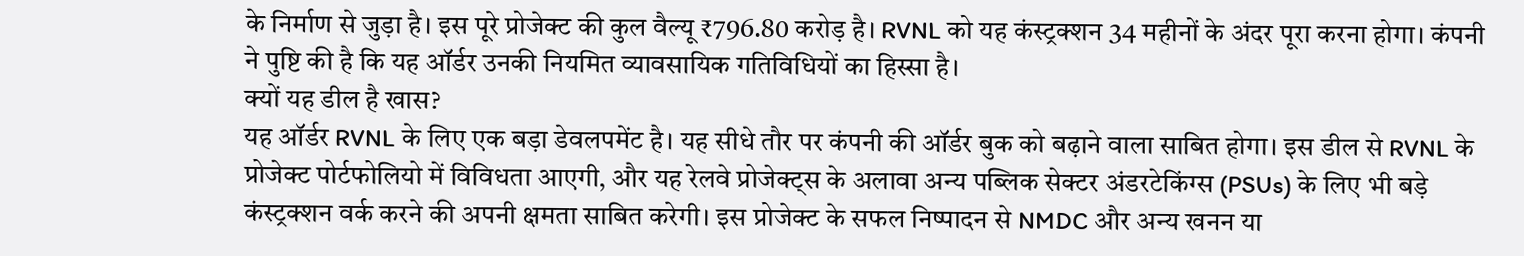के निर्माण से जुड़ा है। इस पूरे प्रोजेक्ट की कुल वैल्यू ₹796.80 करोड़ है। RVNL को यह कंस्ट्रक्शन 34 महीनों के अंदर पूरा करना होगा। कंपनी ने पुष्टि की है कि यह ऑर्डर उनकी नियमित व्यावसायिक गतिविधियों का हिस्सा है।
क्यों यह डील है खास?
यह ऑर्डर RVNL के लिए एक बड़ा डेवलपमेंट है। यह सीधे तौर पर कंपनी की ऑर्डर बुक को बढ़ाने वाला साबित होगा। इस डील से RVNL के प्रोजेक्ट पोर्टफोलियो में विविधता आएगी, और यह रेलवे प्रोजेक्ट्स के अलावा अन्य पब्लिक सेक्टर अंडरटेकिंग्स (PSUs) के लिए भी बड़े कंस्ट्रक्शन वर्क करने की अपनी क्षमता साबित करेगी। इस प्रोजेक्ट के सफल निष्पादन से NMDC और अन्य खनन या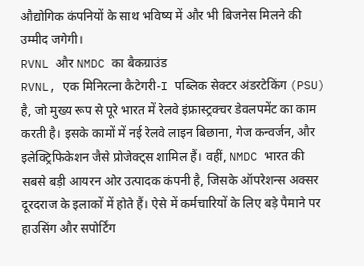औद्योगिक कंपनियों के साथ भविष्य में और भी बिजनेस मिलने की उम्मीद जगेगी।
RVNL और NMDC का बैकग्राउंड
RVNL, एक मिनिरत्ना कैटेगरी-I पब्लिक सेक्टर अंडरटेकिंग (PSU) है, जो मुख्य रूप से पूरे भारत में रेलवे इंफ्रास्ट्रक्चर डेवलपमेंट का काम करती है। इसके कामों में नई रेलवे लाइन बिछाना, गेज कन्वर्जन, और इलेक्ट्रिफिकेशन जैसे प्रोजेक्ट्स शामिल हैं। वहीं, NMDC भारत की सबसे बड़ी आयरन ओर उत्पादक कंपनी है, जिसके ऑपरेशन्स अक्सर दूरदराज के इलाकों में होते हैं। ऐसे में कर्मचारियों के लिए बड़े पैमाने पर हाउसिंग और सपोर्टिंग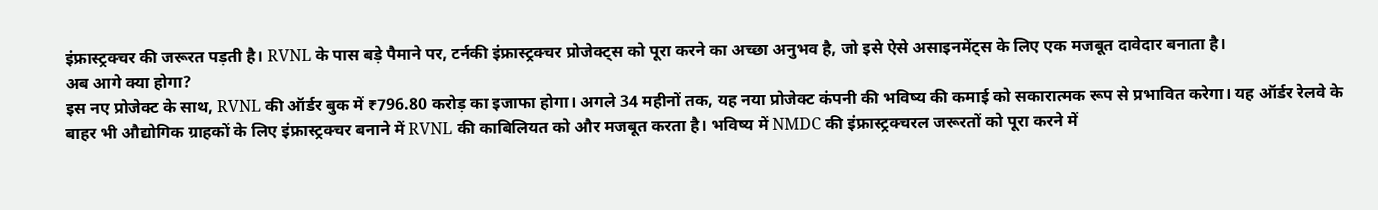इंफ्रास्ट्रक्चर की जरूरत पड़ती है। RVNL के पास बड़े पैमाने पर, टर्नकी इंफ्रास्ट्रक्चर प्रोजेक्ट्स को पूरा करने का अच्छा अनुभव है, जो इसे ऐसे असाइनमेंट्स के लिए एक मजबूत दावेदार बनाता है।
अब आगे क्या होगा?
इस नए प्रोजेक्ट के साथ, RVNL की ऑर्डर बुक में ₹796.80 करोड़ का इजाफा होगा। अगले 34 महीनों तक, यह नया प्रोजेक्ट कंपनी की भविष्य की कमाई को सकारात्मक रूप से प्रभावित करेगा। यह ऑर्डर रेलवे के बाहर भी औद्योगिक ग्राहकों के लिए इंफ्रास्ट्रक्चर बनाने में RVNL की काबिलियत को और मजबूत करता है। भविष्य में NMDC की इंफ्रास्ट्रक्चरल जरूरतों को पूरा करने में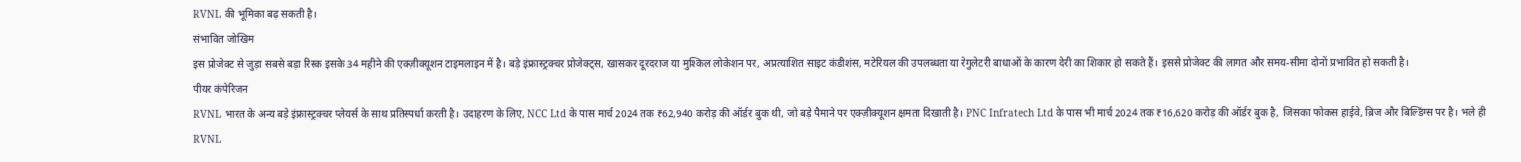RVNL की भूमिका बढ़ सकती है।
संभावित जोखिम
इस प्रोजेक्ट से जुड़ा सबसे बड़ा रिस्क इसके 34 महीने की एक्ज़ीक्यूशन टाइमलाइन में है। बड़े इंफ्रास्ट्रक्चर प्रोजेक्ट्स, खासकर दूरदराज या मुश्किल लोकेशन पर, अप्रत्याशित साइट कंडीशंस, मटेरियल की उपलब्धता या रेगुलेटरी बाधाओं के कारण देरी का शिकार हो सकते हैं। इससे प्रोजेक्ट की लागत और समय-सीमा दोनों प्रभावित हो सकती है।
पीयर कंपेरिजन
RVNL भारत के अन्य बड़े इंफ्रास्ट्रक्चर प्लेयर्स के साथ प्रतिस्पर्धा करती है। उदाहरण के लिए, NCC Ltd के पास मार्च 2024 तक ₹62,940 करोड़ की ऑर्डर बुक थी, जो बड़े पैमाने पर एक्ज़ीक्यूशन क्षमता दिखाती है। PNC Infratech Ltd के पास भी मार्च 2024 तक ₹16,620 करोड़ की ऑर्डर बुक है, जिसका फोकस हाईवे, ब्रिज और बिल्डिंग्स पर है। भले ही RVNL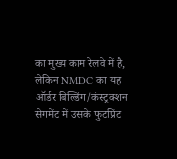का मुख्य काम रेलवे में है, लेकिन NMDC का यह ऑर्डर बिल्डिंग/कंस्ट्रक्शन सेगमेंट में उसके फुटप्रिंट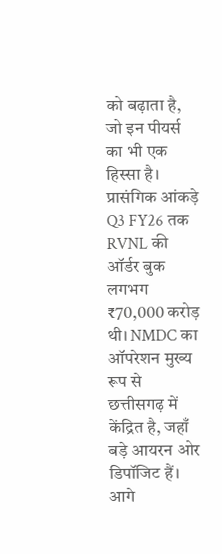को बढ़ाता है, जो इन पीयर्स का भी एक हिस्सा है।
प्रासंगिक आंकड़े
Q3 FY26 तक RVNL की ऑर्डर बुक लगभग ₹70,000 करोड़ थी। NMDC का ऑपरेशन मुख्य रूप से छत्तीसगढ़ में केंद्रित है, जहाँ बड़े आयरन ओर डिपॉजिट हैं।
आगे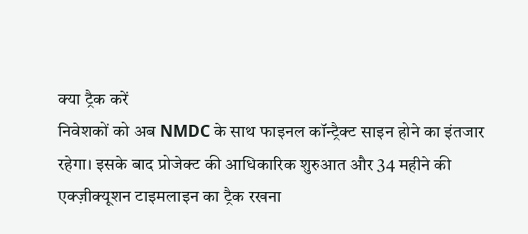क्या ट्रैक करें
निवेशकों को अब NMDC के साथ फाइनल कॉन्ट्रैक्ट साइन होने का इंतजार रहेगा। इसके बाद प्रोजेक्ट की आधिकारिक शुरुआत और 34 महीने की एक्ज़ीक्यूशन टाइमलाइन का ट्रैक रखना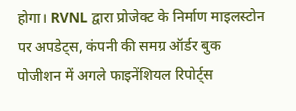होगा। RVNL द्वारा प्रोजेक्ट के निर्माण माइलस्टोन पर अपडेट्स, कंपनी की समग्र ऑर्डर बुक पोजीशन में अगले फाइनेंशियल रिपोर्ट्स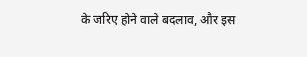के जरिए होने वाले बदलाव, और इस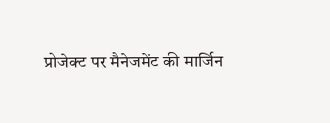प्रोजेक्ट पर मैनेजमेंट की मार्जिन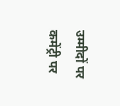उम्मीदों पर कमेंट्री पर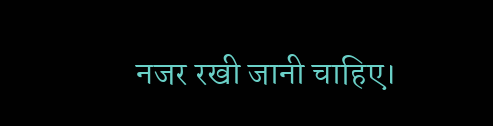नजर रखी जानी चाहिए।